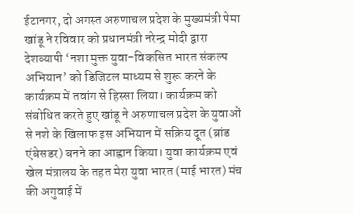ईटानगर, दो अगस्त अरुणाचल प्रदेश के मुख्यमंत्री पेमा खांडू ने रविवार को प्रधानमंत्री नरेन्द्र मोदी द्वारा देशव्यापी ‘नशा मुक्त युवा-विकसित भारत संकल्प अभियान’ को डिजिटल माध्यम से शुरू करने के कार्यक्रम में तवांग से हिस्सा लिया। कार्यक्रम को संबोधित करते हुए खांडू ने अरुणाचल प्रदेश के युवाओं से नशे के खिलाफ इस अभियान में सक्रिय दूत (ब्रांड एंबेसडर) बनने का आह्वान किया। युवा कार्यक्रम एवं खेल मंत्रालय के तहत मेरा युवा भारत (माई भारत) मंच की अगुवाई में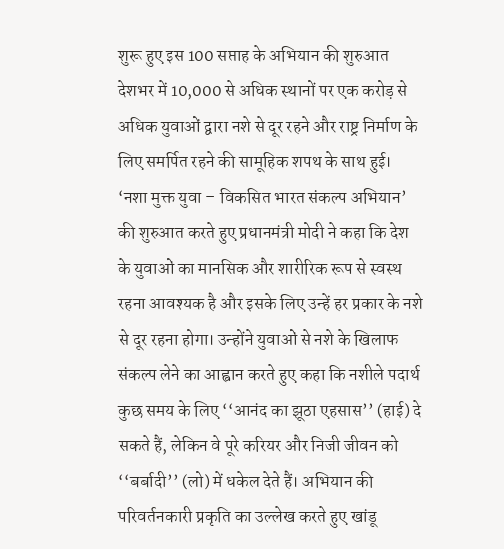शुरू हुए इस 100 सप्ताह के अभियान की शुरुआत देशभर में 10,000 से अधिक स्थानों पर एक करोड़ से अधिक युवाओं द्वारा नशे से दूर रहने और राष्ट्र निर्माण के लिए समर्पित रहने की सामूहिक शपथ के साथ हुई।
‘नशा मुक्त युवा – विकसित भारत संकल्प अभियान’ की शुरुआत करते हुए प्रधानमंत्री मोदी ने कहा कि देश के युवाओं का मानसिक और शारीरिक रूप से स्वस्थ रहना आवश्यक है और इसके लिए उन्हें हर प्रकार के नशे से दूर रहना होगा। उन्होंने युवाओं से नशे के खिलाफ संकल्प लेने का आह्वान करते हुए कहा कि नशीले पदार्थ कुछ समय के लिए ‘‘आनंद का झूठा एहसास’’ (हाई) दे सकते हैं, लेकिन वे पूरे करियर और निजी जीवन को ‘‘बर्बादी’’ (लो) में धकेल देते हैं। अभियान की परिवर्तनकारी प्रकृति का उल्लेख करते हुए खांडू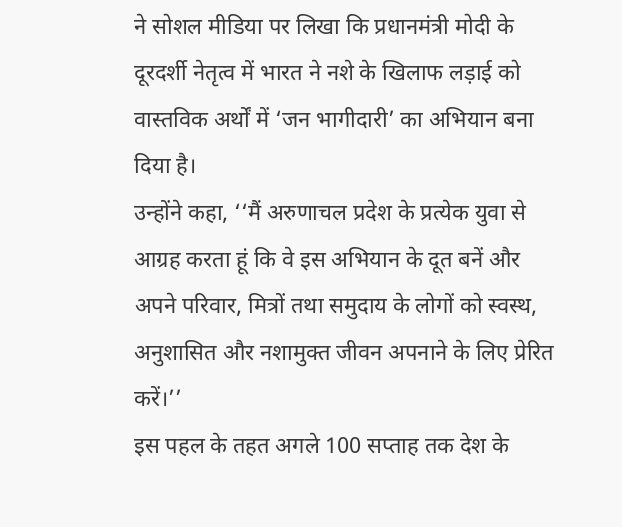ने सोशल मीडिया पर लिखा कि प्रधानमंत्री मोदी के दूरदर्शी नेतृत्व में भारत ने नशे के खिलाफ लड़ाई को वास्तविक अर्थों में ‘जन भागीदारी’ का अभियान बना दिया है।
उन्होंने कहा, ‘‘मैं अरुणाचल प्रदेश के प्रत्येक युवा से आग्रह करता हूं कि वे इस अभियान के दूत बनें और अपने परिवार, मित्रों तथा समुदाय के लोगों को स्वस्थ, अनुशासित और नशामुक्त जीवन अपनाने के लिए प्रेरित करें।’’
इस पहल के तहत अगले 100 सप्ताह तक देश के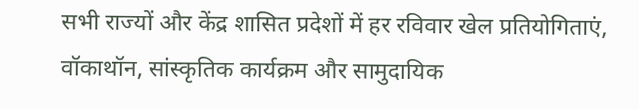सभी राज्यों और केंद्र शासित प्रदेशों में हर रविवार खेल प्रतियोगिताएं, वॉकाथॉन, सांस्कृतिक कार्यक्रम और सामुदायिक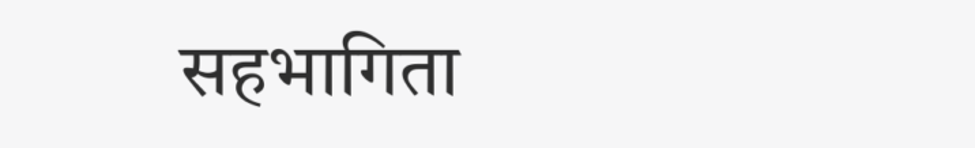सहभागिता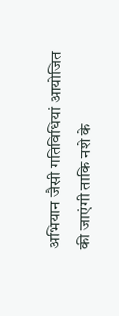अभियान जैसी गतिविधियां आयोजित की जाएंगी ताकि नशे के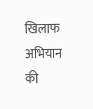खिलाफ अभियान की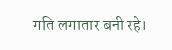गति लगातार बनी रहे।